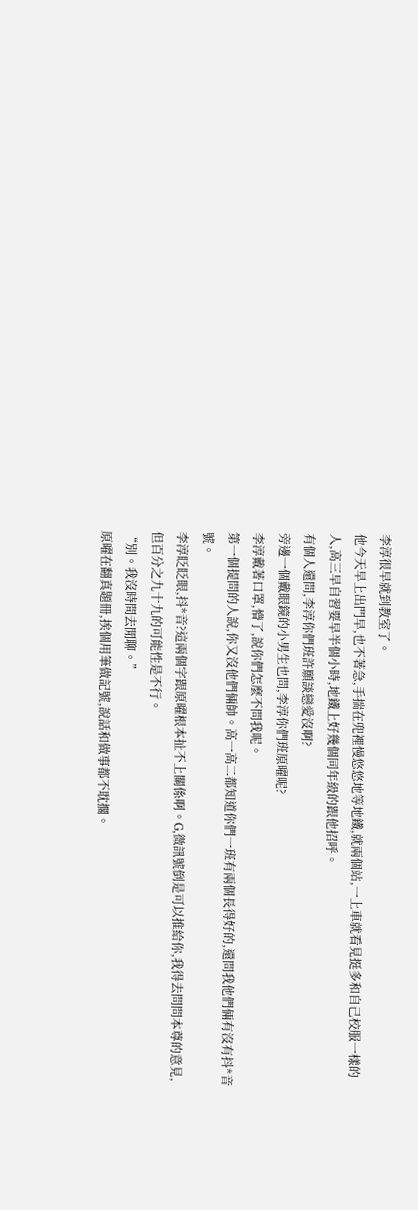李淳很早就到教室了。
他今天早上出門早,也不著急,手揣在兜裡慢悠悠地等地鐵,就兩個站,一上車就看見挺多和自己校服一樣的人,高三早自習要早半個小時,地鐵上好幾個同年級的跟他招呼。
有個人還問,李淳你們班許願談戀愛沒啊?
旁邊一個戴眼鏡的小男生也問,李淳你們班原曜呢?
李淳戴著口罩,懵了,說你們怎麼不問我呢。
第一個提問的人說,你又沒他們倆帥。高一高二都知道你們一班有兩個長得好的,還問我他們倆有沒有抖*音號。
李淳眨眨眼,抖*音?這兩個字跟原曜根本扯不上關係啊。G,微訊號倒是可以推給你,我得去問問本尊的意見,但百分之九十九的可能性是不行。
“別。我沒時間去閒聊。”
原曜在翻真題冊,挨個用筆做記號,說話和做事都不耽擱。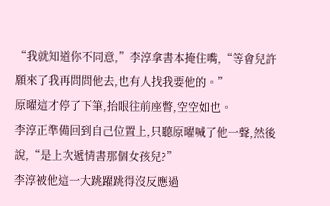“我就知道你不同意,”李淳拿書本掩住嘴,“等會兒許願來了我再問問他去,也有人找我要他的。”
原曜這才停了下筆,抬眼往前座瞥,空空如也。
李淳正準備回到自己位置上,只聽原曜喊了他一聲,然後說,“是上次遞情書那個女孩兒?”
李淳被他這一大跳躍跳得沒反應過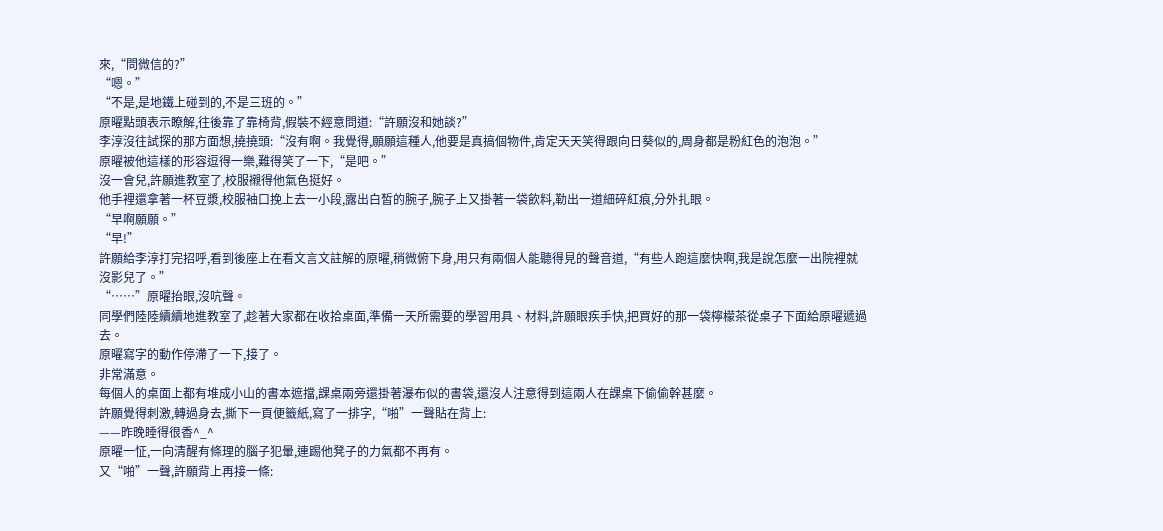來,“問微信的?”
“嗯。”
“不是,是地鐵上碰到的,不是三班的。”
原曜點頭表示瞭解,往後靠了靠椅背,假裝不經意問道:“許願沒和她談?”
李淳沒往試探的那方面想,撓撓頭:“沒有啊。我覺得,願願這種人,他要是真搞個物件,肯定天天笑得跟向日葵似的,周身都是粉紅色的泡泡。”
原曜被他這樣的形容逗得一樂,難得笑了一下,“是吧。”
沒一會兒,許願進教室了,校服襯得他氣色挺好。
他手裡還拿著一杯豆漿,校服袖口挽上去一小段,露出白皙的腕子,腕子上又掛著一袋飲料,勒出一道細碎紅痕,分外扎眼。
“早啊願願。”
“早!”
許願給李淳打完招呼,看到後座上在看文言文註解的原曜,稍微俯下身,用只有兩個人能聽得見的聲音道,“有些人跑這麼快啊,我是說怎麼一出院裡就沒影兒了。”
“……”原曜抬眼,沒吭聲。
同學們陸陸續續地進教室了,趁著大家都在收拾桌面,準備一天所需要的學習用具、材料,許願眼疾手快,把買好的那一袋檸檬茶從桌子下面給原曜遞過去。
原曜寫字的動作停滯了一下,接了。
非常滿意。
每個人的桌面上都有堆成小山的書本遮擋,課桌兩旁還掛著瀑布似的書袋,還沒人注意得到這兩人在課桌下偷偷幹甚麼。
許願覺得刺激,轉過身去,撕下一頁便籤紙,寫了一排字,“啪”一聲貼在背上:
——昨晚睡得很香^_^
原曜一怔,一向清醒有條理的腦子犯暈,連踢他凳子的力氣都不再有。
又“啪”一聲,許願背上再接一條: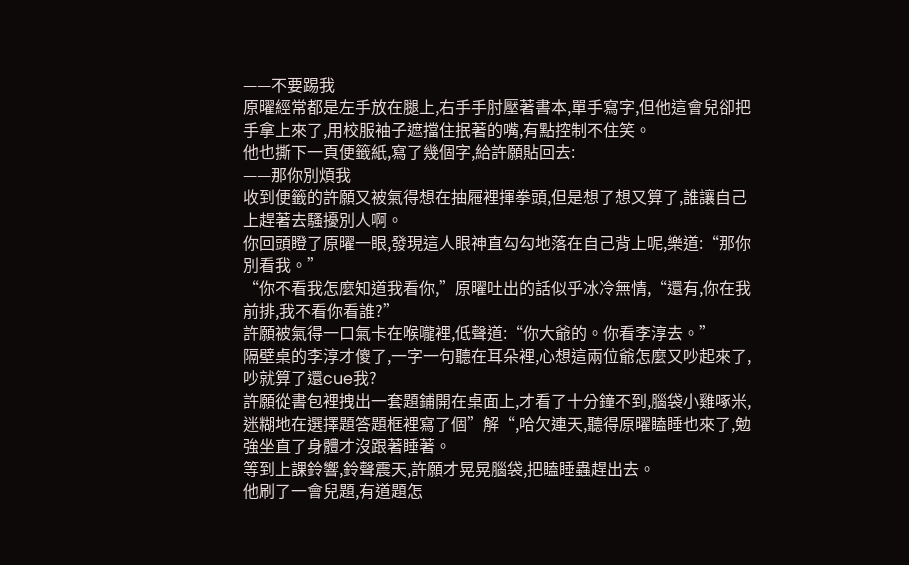——不要踢我
原曜經常都是左手放在腿上,右手手肘壓著書本,單手寫字,但他這會兒卻把手拿上來了,用校服袖子遮擋住抿著的嘴,有點控制不住笑。
他也撕下一頁便籤紙,寫了幾個字,給許願貼回去:
——那你別煩我
收到便籤的許願又被氣得想在抽屜裡揮拳頭,但是想了想又算了,誰讓自己上趕著去騷擾別人啊。
你回頭瞪了原曜一眼,發現這人眼神直勾勾地落在自己背上呢,樂道:“那你別看我。”
“你不看我怎麼知道我看你,”原曜吐出的話似乎冰冷無情,“還有,你在我前排,我不看你看誰?”
許願被氣得一口氣卡在喉嚨裡,低聲道:“你大爺的。你看李淳去。”
隔壁桌的李淳才傻了,一字一句聽在耳朵裡,心想這兩位爺怎麼又吵起來了,吵就算了還cue我?
許願從書包裡拽出一套題鋪開在桌面上,才看了十分鐘不到,腦袋小雞啄米,迷糊地在選擇題答題框裡寫了個”解“,哈欠連天,聽得原曜瞌睡也來了,勉強坐直了身體才沒跟著睡著。
等到上課鈴響,鈴聲震天,許願才晃晃腦袋,把瞌睡蟲趕出去。
他刷了一會兒題,有道題怎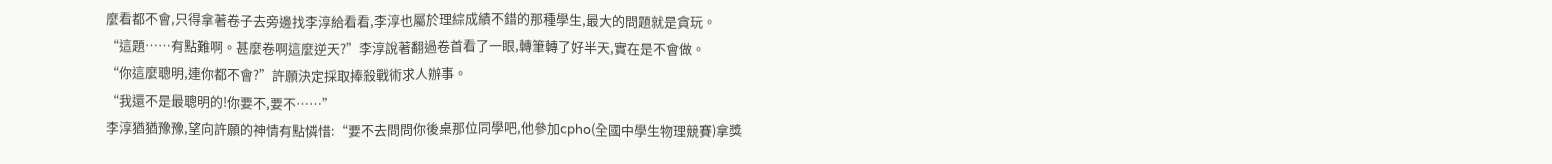麼看都不會,只得拿著卷子去旁邊找李淳給看看,李淳也屬於理綜成績不錯的那種學生,最大的問題就是貪玩。
“這題……有點難啊。甚麼卷啊這麼逆天?”李淳說著翻過卷首看了一眼,轉筆轉了好半天,實在是不會做。
“你這麼聰明,連你都不會?”許願決定採取捧殺戰術求人辦事。
“我還不是最聰明的!你要不,要不……”
李淳猶猶豫豫,望向許願的神情有點憐惜:“要不去問問你後桌那位同學吧,他參加cpho(全國中學生物理競賽)拿獎